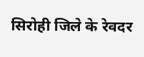सिरोही जिले के रेवदर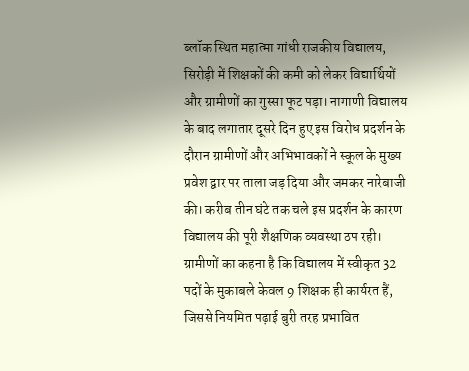ब्लॉक स्थित महात्मा गांधी राजकीय विद्यालय, सिरोड़ी में शिक्षकों की कमी को लेकर विद्यार्थियों और ग्रामीणों का गुस्सा फूट पड़ा। नागाणी विद्यालय के बाद लगातार दूसरे दिन हुए इस विरोध प्रदर्शन के दौरान ग्रामीणों और अभिभावकों ने स्कूल के मुख्य प्रवेश द्वार पर ताला जड़ दिया और जमकर नारेबाजी की। करीब तीन घंटे तक चले इस प्रदर्शन के कारण विद्यालय की पूरी शैक्षणिक व्यवस्था ठप रही। ग्रामीणों का कहना है कि विद्यालय में स्वीकृत 32 पदों के मुकाबले केवल 9 शिक्षक ही कार्यरत हैं, जिससे नियमित पढ़ाई बुरी तरह प्रभावित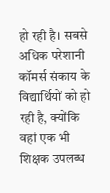हो रही है। सबसे अधिक परेशानी कॉमर्स संकाय के विद्यार्थियों को हो रही है, क्योंकि वहां एक भी शिक्षक उपलब्ध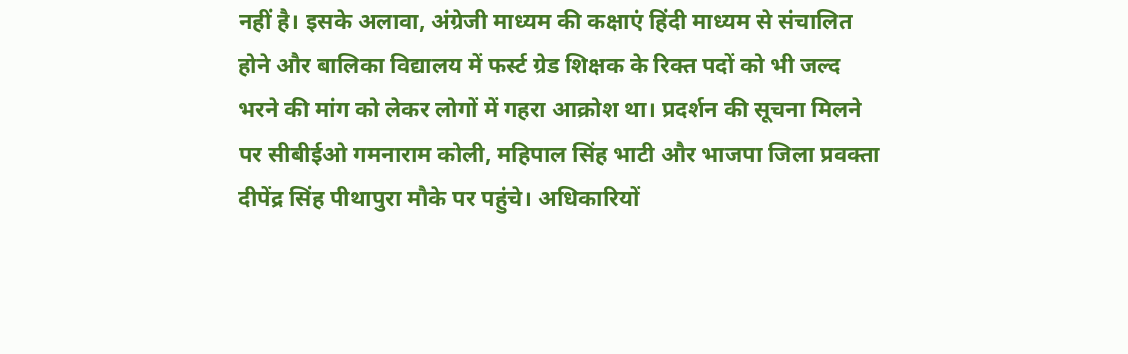नहीं है। इसके अलावा, अंग्रेजी माध्यम की कक्षाएं हिंदी माध्यम से संचालित होने और बालिका विद्यालय में फर्स्ट ग्रेड शिक्षक के रिक्त पदों को भी जल्द भरने की मांग को लेकर लोगों में गहरा आक्रोश था। प्रदर्शन की सूचना मिलने पर सीबीईओ गमनाराम कोली, महिपाल सिंह भाटी और भाजपा जिला प्रवक्ता दीपेंद्र सिंह पीथापुरा मौके पर पहुंचे। अधिकारियों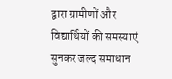द्वारा ग्रामीणों और विद्यार्थियों की समस्याएं सुनकर जल्द समाधान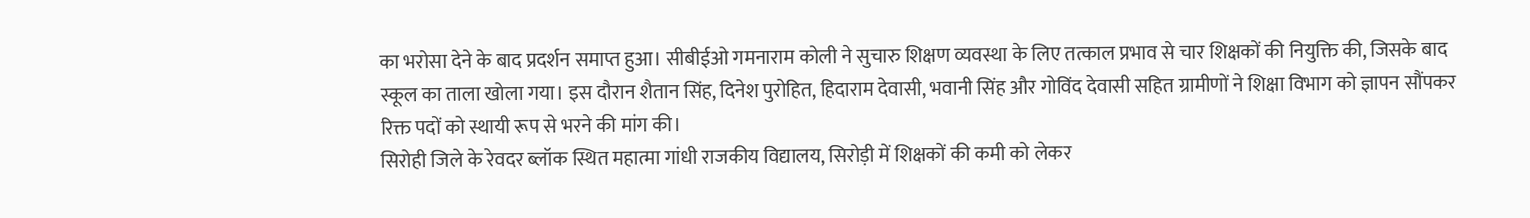का भरोसा देने के बाद प्रदर्शन समाप्त हुआ। सीबीईओ गमनाराम कोली ने सुचारु शिक्षण व्यवस्था के लिए तत्काल प्रभाव से चार शिक्षकों की नियुक्ति की, जिसके बाद स्कूल का ताला खोला गया। इस दौरान शैतान सिंह, दिनेश पुरोहित, हिदाराम देवासी, भवानी सिंह और गोविंद देवासी सहित ग्रामीणों ने शिक्षा विभाग को ज्ञापन सौंपकर रिक्त पदों को स्थायी रूप से भरने की मांग की।
सिरोही जिले के रेवदर ब्लॉक स्थित महात्मा गांधी राजकीय विद्यालय, सिरोड़ी में शिक्षकों की कमी को लेकर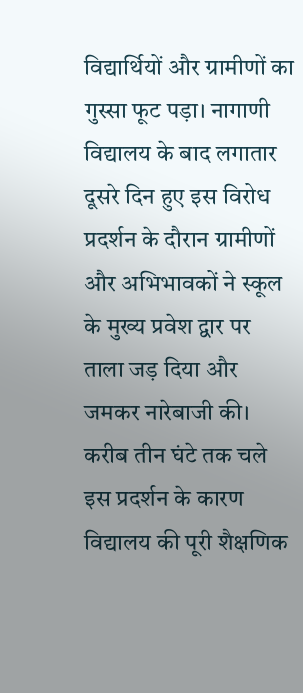विद्यार्थियों और ग्रामीणों का गुस्सा फूट पड़ा। नागाणी विद्यालय के बाद लगातार दूसरे दिन हुए इस विरोध प्रदर्शन के दौरान ग्रामीणों और अभिभावकों ने स्कूल के मुख्य प्रवेश द्वार पर ताला जड़ दिया और जमकर नारेबाजी की। करीब तीन घंटे तक चले इस प्रदर्शन के कारण विद्यालय की पूरी शैक्षणिक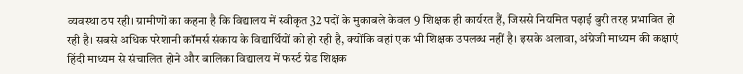व्यवस्था ठप रही। ग्रामीणों का कहना है कि विद्यालय में स्वीकृत 32 पदों के मुकाबले केवल 9 शिक्षक ही कार्यरत हैं, जिससे नियमित पढ़ाई बुरी तरह प्रभावित हो रही है। सबसे अधिक परेशानी कॉमर्स संकाय के विद्यार्थियों को हो रही है, क्योंकि वहां एक भी शिक्षक उपलब्ध नहीं है। इसके अलावा, अंग्रेजी माध्यम की कक्षाएं हिंदी माध्यम से संचालित होने और बालिका विद्यालय में फर्स्ट ग्रेड शिक्षक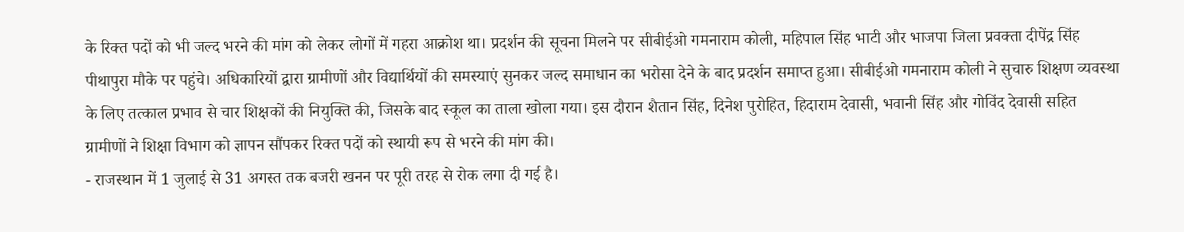के रिक्त पदों को भी जल्द भरने की मांग को लेकर लोगों में गहरा आक्रोश था। प्रदर्शन की सूचना मिलने पर सीबीईओ गमनाराम कोली, महिपाल सिंह भाटी और भाजपा जिला प्रवक्ता दीपेंद्र सिंह पीथापुरा मौके पर पहुंचे। अधिकारियों द्वारा ग्रामीणों और विद्यार्थियों की समस्याएं सुनकर जल्द समाधान का भरोसा देने के बाद प्रदर्शन समाप्त हुआ। सीबीईओ गमनाराम कोली ने सुचारु शिक्षण व्यवस्था के लिए तत्काल प्रभाव से चार शिक्षकों की नियुक्ति की, जिसके बाद स्कूल का ताला खोला गया। इस दौरान शैतान सिंह, दिनेश पुरोहित, हिदाराम देवासी, भवानी सिंह और गोविंद देवासी सहित ग्रामीणों ने शिक्षा विभाग को ज्ञापन सौंपकर रिक्त पदों को स्थायी रूप से भरने की मांग की।
- राजस्थान में 1 जुलाई से 31 अगस्त तक बजरी खनन पर पूरी तरह से रोक लगा दी गई है।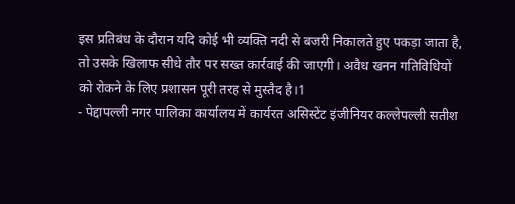इस प्रतिबंध के दौरान यदि कोई भी व्यक्ति नदी से बजरी निकालते हुए पकड़ा जाता है, तो उसके खिलाफ सीधे तौर पर सख्त कार्रवाई की जाएगी। अवैध खनन गतिविधियों को रोकने के लिए प्रशासन पूरी तरह से मुस्तैद है।1
- पेद्दापल्ली नगर पालिका कार्यालय में कार्यरत असिस्टेंट इंजीनियर कल्लेपल्ली सतीश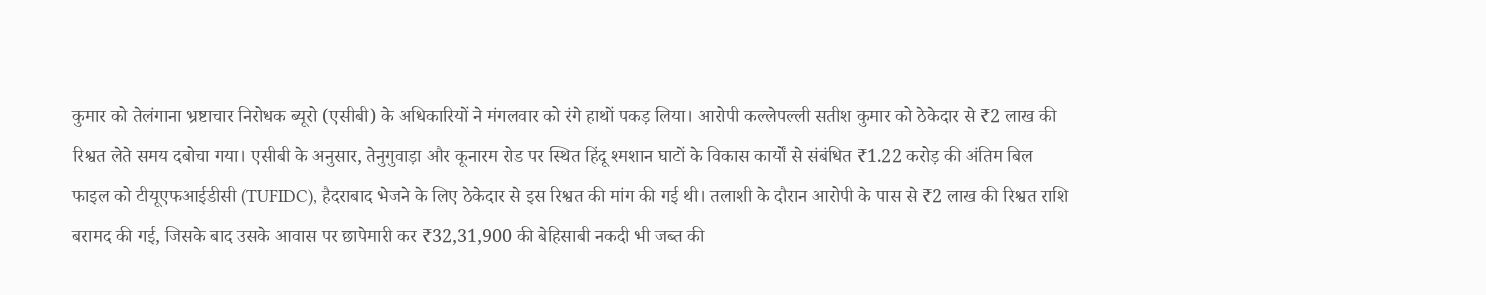कुमार को तेलंगाना भ्रष्टाचार निरोधक ब्यूरो (एसीबी) के अधिकारियों ने मंगलवार को रंगे हाथों पकड़ लिया। आरोपी कल्लेपल्ली सतीश कुमार को ठेकेदार से ₹2 लाख की रिश्वत लेते समय दबोचा गया। एसीबी के अनुसार, तेनुगुवाड़ा और कूनारम रोड पर स्थित हिंदू श्मशान घाटों के विकास कार्यों से संबंधित ₹1.22 करोड़ की अंतिम बिल फाइल को टीयूएफआईडीसी (TUFIDC), हैदराबाद भेजने के लिए ठेकेदार से इस रिश्वत की मांग की गई थी। तलाशी के दौरान आरोपी के पास से ₹2 लाख की रिश्वत राशि बरामद की गई, जिसके बाद उसके आवास पर छापेमारी कर ₹32,31,900 की बेहिसाबी नकदी भी जब्त की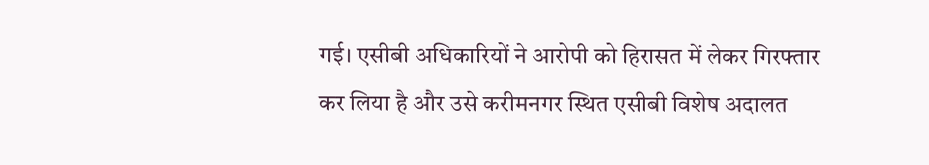गई। एसीबी अधिकारियों ने आरोपी को हिरासत में लेकर गिरफ्तार कर लिया है और उसे करीमनगर स्थित एसीबी विशेष अदालत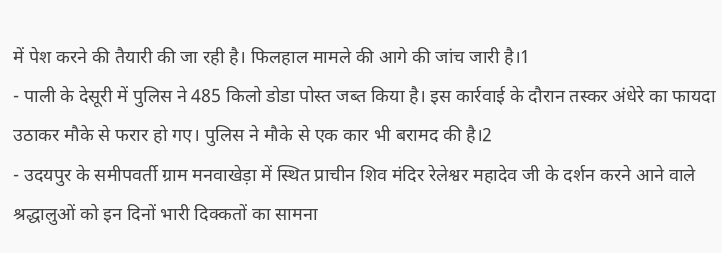में पेश करने की तैयारी की जा रही है। फिलहाल मामले की आगे की जांच जारी है।1
- पाली के देसूरी में पुलिस ने 485 किलो डोडा पोस्त जब्त किया है। इस कार्रवाई के दौरान तस्कर अंधेरे का फायदा उठाकर मौके से फरार हो गए। पुलिस ने मौके से एक कार भी बरामद की है।2
- उदयपुर के समीपवर्ती ग्राम मनवाखेड़ा में स्थित प्राचीन शिव मंदिर रेलेश्वर महादेव जी के दर्शन करने आने वाले श्रद्धालुओं को इन दिनों भारी दिक्कतों का सामना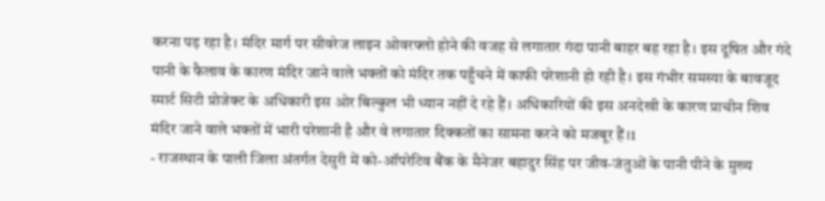करना पड़ रहा है। मंदिर मार्ग पर सीवरेज लाइन ओवरफ्लो होने की वजह से लगातार गंदा पानी बाहर बह रहा है। इस दूषित और गंदे पानी के फैलाव के कारण मंदिर जाने वाले भक्तों को मंदिर तक पहुँचने में काफी परेशानी हो रही है। इस गंभीर समस्या के बावजूद स्मार्ट सिटी प्रोजेक्ट के अधिकारी इस ओर बिल्कुल भी ध्यान नहीं दे रहे हैं। अधिकारियों की इस अनदेखी के कारण प्राचीन शिव मंदिर जाने वाले भक्तों में भारी परेशानी है और वे लगातार दिक्कतों का सामना करने को मजबूर हैं।1
- राजस्थान के पाली जिला अंतर्गत देसुरी में को-ऑपरेटिव बैंक के मैनेजर बहादुर सिंह पर जीव-जंतुओं के पानी पीने के मुख्य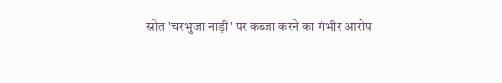स्रोत 'चरभुजा नाड़ी' पर कब्जा करने का गंभीर आरोप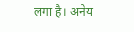लगा है। अनेय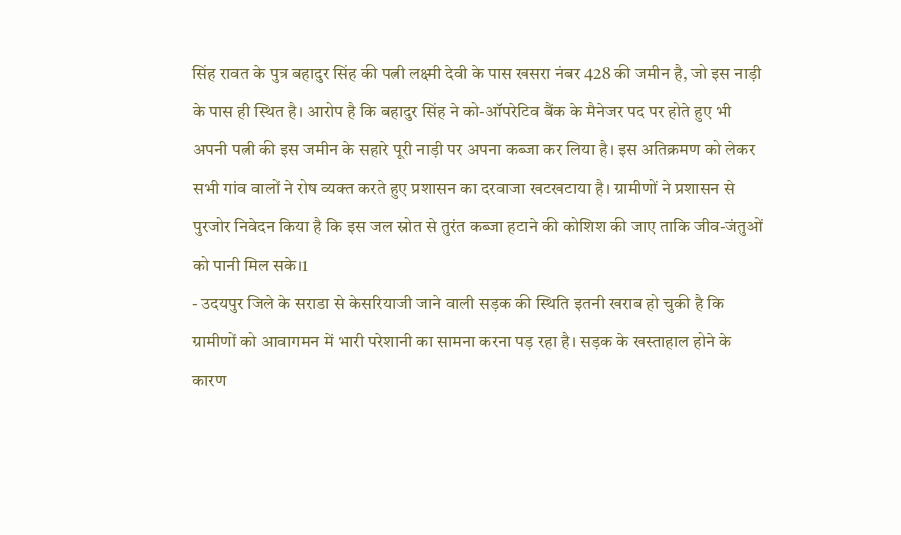सिंह रावत के पुत्र बहादुर सिंह की पत्नी लक्ष्मी देवी के पास खसरा नंबर 428 की जमीन है, जो इस नाड़ी के पास ही स्थित है। आरोप है कि बहादुर सिंह ने को-ऑपरेटिव बैंक के मैनेजर पद पर होते हुए भी अपनी पत्नी की इस जमीन के सहारे पूरी नाड़ी पर अपना कब्जा कर लिया है। इस अतिक्रमण को लेकर सभी गांव वालों ने रोष व्यक्त करते हुए प्रशासन का दरवाजा खटखटाया है। ग्रामीणों ने प्रशासन से पुरजोर निवेदन किया है कि इस जल स्रोत से तुरंत कब्जा हटाने की कोशिश की जाए ताकि जीव-जंतुओं को पानी मिल सके।1
- उदयपुर जिले के सराडा से केसरियाजी जाने वाली सड़क की स्थिति इतनी खराब हो चुकी है कि ग्रामीणों को आवागमन में भारी परेशानी का सामना करना पड़ रहा है। सड़क के खस्ताहाल होने के कारण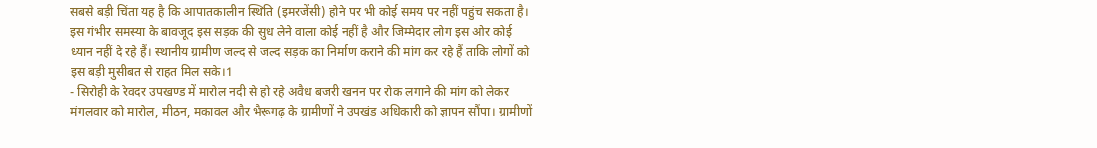सबसे बड़ी चिंता यह है कि आपातकालीन स्थिति (इमरजेंसी) होने पर भी कोई समय पर नहीं पहुंच सकता है। इस गंभीर समस्या के बावजूद इस सड़क की सुध लेने वाला कोई नहीं है और जिम्मेदार लोग इस ओर कोई ध्यान नहीं दे रहे हैं। स्थानीय ग्रामीण जल्द से जल्द सड़क का निर्माण कराने की मांग कर रहे हैं ताकि लोगों को इस बड़ी मुसीबत से राहत मिल सके।1
- सिरोही के रेवदर उपखण्ड में मारोल नदी से हो रहे अवैध बजरी खनन पर रोक लगाने की मांग को लेकर मंगलवार को मारोल, मीठन, मकावल और भैरूगढ़ के ग्रामीणों ने उपखंड अधिकारी को ज्ञापन सौंपा। ग्रामीणों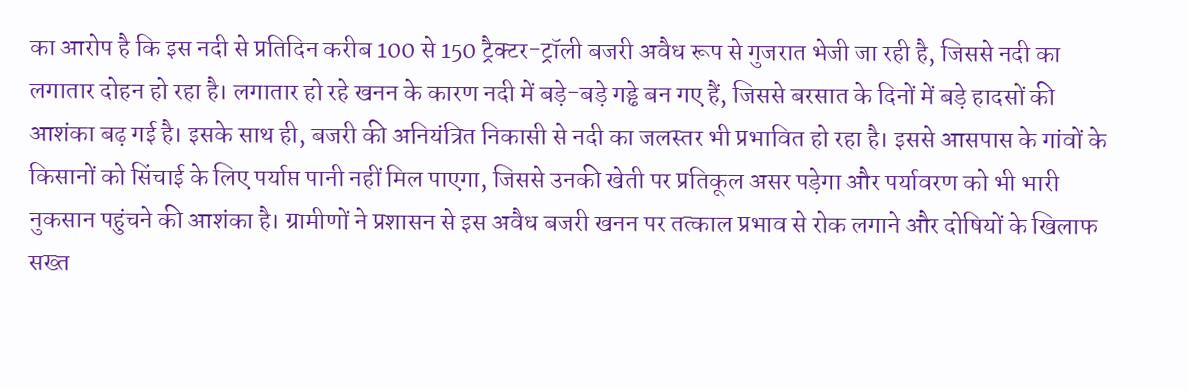का आरोप है कि इस नदी से प्रतिदिन करीब 100 से 150 ट्रैक्टर-ट्रॉली बजरी अवैध रूप से गुजरात भेजी जा रही है, जिससे नदी का लगातार दोहन हो रहा है। लगातार हो रहे खनन के कारण नदी में बड़े-बड़े गड्ढे बन गए हैं, जिससे बरसात के दिनों में बड़े हादसों की आशंका बढ़ गई है। इसके साथ ही, बजरी की अनियंत्रित निकासी से नदी का जलस्तर भी प्रभावित हो रहा है। इससे आसपास के गांवों के किसानों को सिंचाई के लिए पर्याप्त पानी नहीं मिल पाएगा, जिससे उनकी खेती पर प्रतिकूल असर पड़ेगा और पर्यावरण को भी भारी नुकसान पहुंचने की आशंका है। ग्रामीणों ने प्रशासन से इस अवैध बजरी खनन पर तत्काल प्रभाव से रोक लगाने और दोषियों के खिलाफ सख्त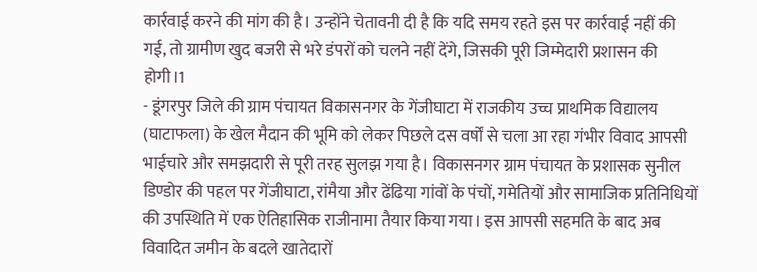कार्रवाई करने की मांग की है। उन्होंने चेतावनी दी है कि यदि समय रहते इस पर कार्रवाई नहीं की गई, तो ग्रामीण खुद बजरी से भरे डंपरों को चलने नहीं देंगे, जिसकी पूरी जिम्मेदारी प्रशासन की होगी।1
- डूंगरपुर जिले की ग्राम पंचायत विकासनगर के गेंजीघाटा में राजकीय उच्च प्राथमिक विद्यालय (घाटाफला) के खेल मैदान की भूमि को लेकर पिछले दस वर्षों से चला आ रहा गंभीर विवाद आपसी भाईचारे और समझदारी से पूरी तरह सुलझ गया है। विकासनगर ग्राम पंचायत के प्रशासक सुनील डिण्डोर की पहल पर गेंजीघाटा, रांमैया और ढेंढिया गांवों के पंचों, गमेतियों और सामाजिक प्रतिनिधियों की उपस्थिति में एक ऐतिहासिक राजीनामा तैयार किया गया। इस आपसी सहमति के बाद अब विवादित जमीन के बदले खातेदारों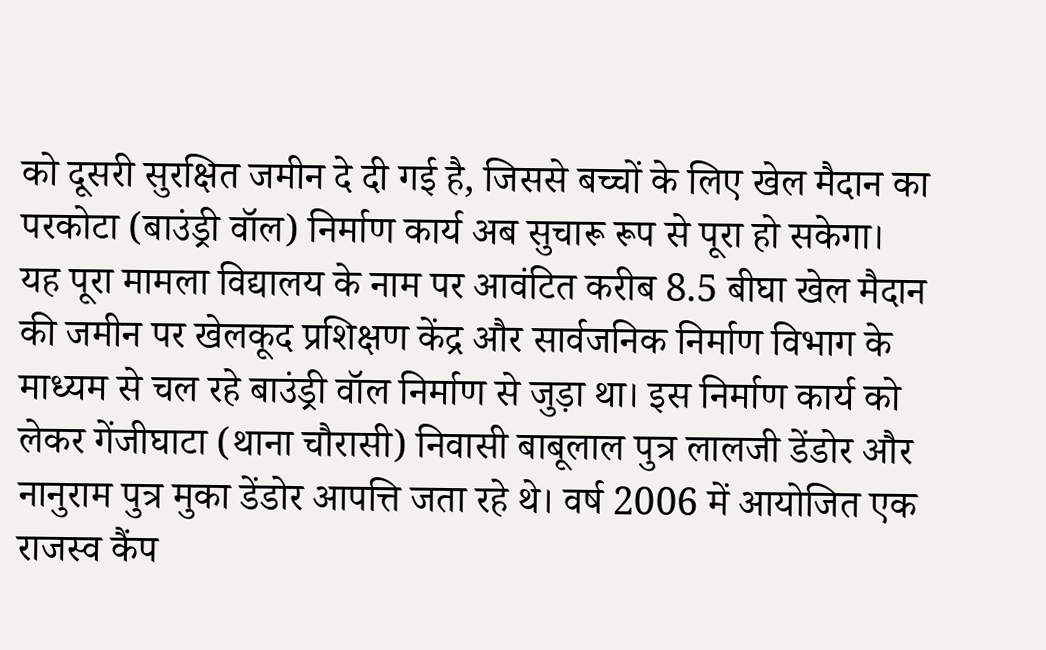को दूसरी सुरक्षित जमीन दे दी गई है, जिससे बच्चों के लिए खेल मैदान का परकोटा (बाउंड्री वॉल) निर्माण कार्य अब सुचारू रूप से पूरा हो सकेगा। यह पूरा मामला विद्यालय के नाम पर आवंटित करीब 8.5 बीघा खेल मैदान की जमीन पर खेलकूद प्रशिक्षण केंद्र और सार्वजनिक निर्माण विभाग के माध्यम से चल रहे बाउंड्री वॉल निर्माण से जुड़ा था। इस निर्माण कार्य को लेकर गेंजीघाटा (थाना चौरासी) निवासी बाबूलाल पुत्र लालजी डेंडोर और नानुराम पुत्र मुका डेंडोर आपत्ति जता रहे थे। वर्ष 2006 में आयोजित एक राजस्व कैंप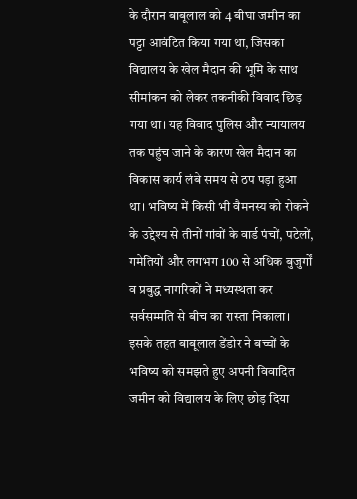के दौरान बाबूलाल को 4 बीघा जमीन का पट्टा आवंटित किया गया था, जिसका विद्यालय के खेल मैदान की भूमि के साथ सीमांकन को लेकर तकनीकी विवाद छिड़ गया था। यह विवाद पुलिस और न्यायालय तक पहुंच जाने के कारण खेल मैदान का विकास कार्य लंबे समय से ठप पड़ा हुआ था। भविष्य में किसी भी वैमनस्य को रोकने के उद्देश्य से तीनों गांवों के वार्ड पंचों, पटेलों, गमेतियों और लगभग 100 से अधिक बुजुर्गों व प्रबुद्ध नागरिकों ने मध्यस्थता कर सर्वसम्मति से बीच का रास्ता निकाला। इसके तहत बाबूलाल डेंडोर ने बच्चों के भविष्य को समझते हुए अपनी विवादित जमीन को विद्यालय के लिए छोड़ दिया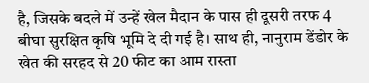है, जिसके बदले में उन्हें खेल मैदान के पास ही दूसरी तरफ 4 बीघा सुरक्षित कृषि भूमि दे दी गई है। साथ ही, नानुराम डेंडोर के खेत की सरहद से 20 फीट का आम रास्ता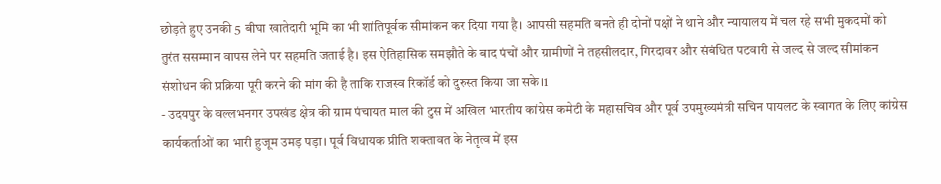छोड़ते हुए उनकी 5 बीघा खातेदारी भूमि का भी शांतिपूर्वक सीमांकन कर दिया गया है। आपसी सहमति बनते ही दोनों पक्षों ने थाने और न्यायालय में चल रहे सभी मुकदमों को तुरंत ससम्मान वापस लेने पर सहमति जताई है। इस ऐतिहासिक समझौते के बाद पंचों और ग्रामीणों ने तहसीलदार, गिरदावर और संबंधित पटवारी से जल्द से जल्द सीमांकन संशोधन की प्रक्रिया पूरी करने की मांग की है ताकि राजस्व रिकॉर्ड को दुरुस्त किया जा सके।1
- उदयपुर के वल्लभनगर उपखंड क्षेत्र की ग्राम पंचायत माल की टुस में अखिल भारतीय कांग्रेस कमेटी के महासचिव और पूर्व उपमुख्यमंत्री सचिन पायलट के स्वागत के लिए कांग्रेस कार्यकर्ताओं का भारी हुजूम उमड़ पड़ा। पूर्व विधायक प्रीति शक्तावत के नेतृत्व में इस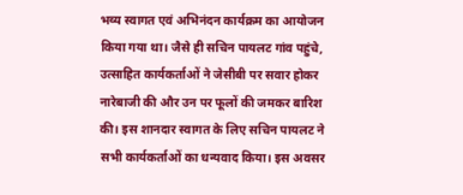भव्य स्वागत एवं अभिनंदन कार्यक्रम का आयोजन किया गया था। जैसे ही सचिन पायलट गांव पहुंचे, उत्साहित कार्यकर्ताओं ने जेसीबी पर सवार होकर नारेबाजी की और उन पर फूलों की जमकर बारिश की। इस शानदार स्वागत के लिए सचिन पायलट ने सभी कार्यकर्ताओं का धन्यवाद किया। इस अवसर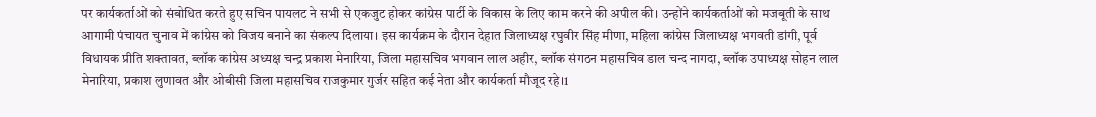पर कार्यकर्ताओं को संबोधित करते हुए सचिन पायलट ने सभी से एकजुट होकर कांग्रेस पार्टी के विकास के लिए काम करने की अपील की। उन्होंने कार्यकर्ताओं को मजबूती के साथ आगामी पंचायत चुनाव में कांग्रेस को विजय बनाने का संकल्प दिलाया। इस कार्यक्रम के दौरान देहात जिलाध्यक्ष रघुवीर सिंह मीणा, महिला कांग्रेस जिलाध्यक्ष भगवती डांगी, पूर्व विधायक प्रीति शक्तावत, ब्लॉक कांग्रेस अध्यक्ष चन्द्र प्रकाश मेनारिया, जिला महासचिव भगवान लाल अहीर, ब्लॉक संगठन महासचिव डाल चन्द नागदा, ब्लॉक उपाध्यक्ष सोहन लाल मेनारिया, प्रकाश लुणावत और ओबीसी जिला महासचिव राजकुमार गुर्जर सहित कई नेता और कार्यकर्ता मौजूद रहे।1